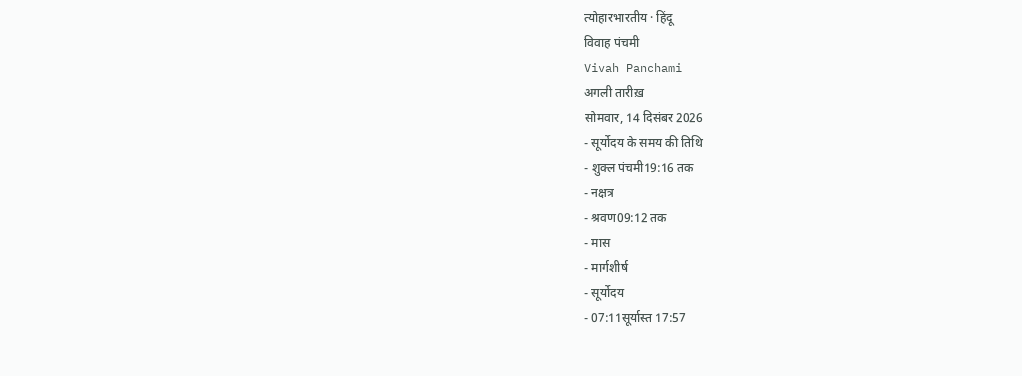त्योहारभारतीय · हिंदू
विवाह पंचमी
Vivah Panchami
अगली तारीख़
सोमवार, 14 दिसंबर 2026
- सूर्योदय के समय की तिथि
- शुक्ल पंचमी19:16 तक
- नक्षत्र
- श्रवण09:12 तक
- मास
- मार्गशीर्ष
- सूर्योदय
- 07:11सूर्यास्त 17:57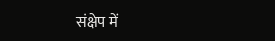संक्षेप में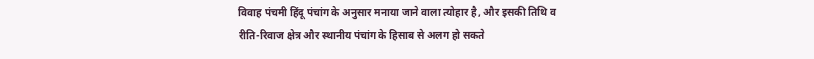विवाह पंचमी हिंदू पंचांग के अनुसार मनाया जाने वाला त्योहार है, और इसकी तिथि व रीति-रिवाज क्षेत्र और स्थानीय पंचांग के हिसाब से अलग हो सकते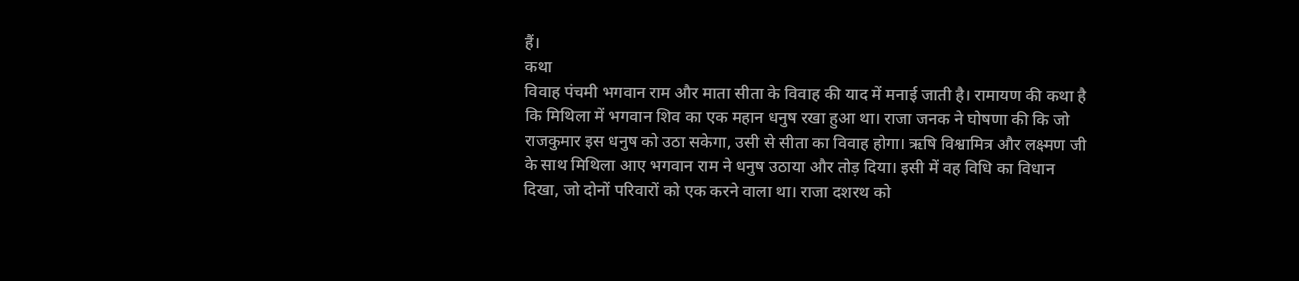हैं।
कथा
विवाह पंचमी भगवान राम और माता सीता के विवाह की याद में मनाई जाती है। रामायण की कथा है कि मिथिला में भगवान शिव का एक महान धनुष रखा हुआ था। राजा जनक ने घोषणा की कि जो राजकुमार इस धनुष को उठा सकेगा, उसी से सीता का विवाह होगा। ऋषि विश्वामित्र और लक्ष्मण जी के साथ मिथिला आए भगवान राम ने धनुष उठाया और तोड़ दिया। इसी में वह विधि का विधान दिखा, जो दोनों परिवारों को एक करने वाला था। राजा दशरथ को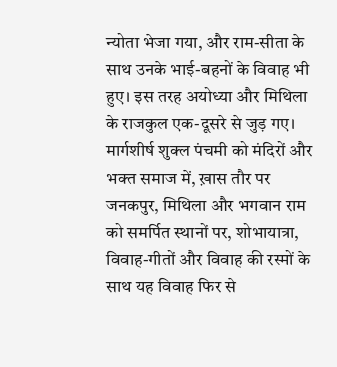न्योता भेजा गया, और राम-सीता के साथ उनके भाई-बहनों के विवाह भी हुए। इस तरह अयोध्या और मिथिला के राजकुल एक-दूसरे से जुड़ गए। मार्गशीर्ष शुक्ल पंचमी को मंदिरों और भक्त समाज में, ख़ास तौर पर जनकपुर, मिथिला और भगवान राम को समर्पित स्थानों पर, शोभायात्रा, विवाह-गीतों और विवाह की रस्मों के साथ यह विवाह फिर से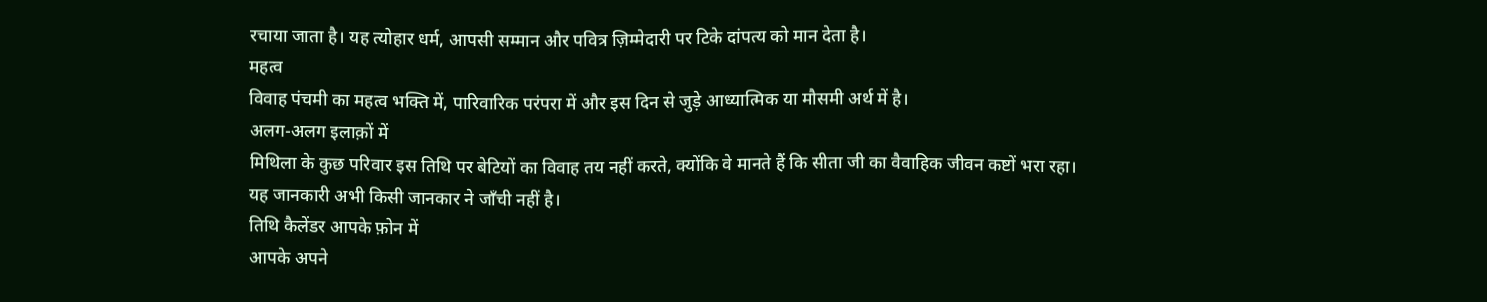रचाया जाता है। यह त्योहार धर्म, आपसी सम्मान और पवित्र ज़िम्मेदारी पर टिके दांपत्य को मान देता है।
महत्व
विवाह पंचमी का महत्व भक्ति में, पारिवारिक परंपरा में और इस दिन से जुड़े आध्यात्मिक या मौसमी अर्थ में है।
अलग-अलग इलाक़ों में
मिथिला के कुछ परिवार इस तिथि पर बेटियों का विवाह तय नहीं करते, क्योंकि वे मानते हैं कि सीता जी का वैवाहिक जीवन कष्टों भरा रहा।
यह जानकारी अभी किसी जानकार ने जाँची नहीं है।
तिथि कैलेंडर आपके फ़ोन में
आपके अपने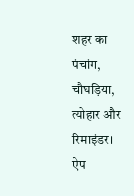शहर का पंचांग, चौघड़िया, त्योहार और रिमाइंडर। ऐप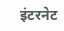इंटरनेट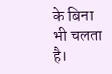के बिना भी चलता है।